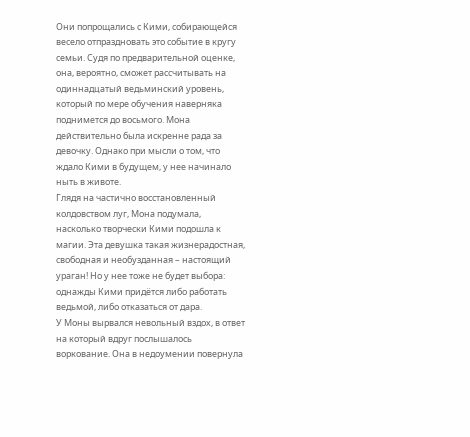Они попрощались с Кими, собирающейся весело отпраздновать это событие в кругу семьи. Судя по предварительной оценке, она, вероятно, сможет рассчитывать на одиннадцатый ведьминский уровень, который по мере обучения наверняка поднимется до восьмого. Мона действительно была искренне рада за девочку. Однако при мысли о том, что ждало Кими в будущем, у нее начинало ныть в животе.
Глядя на частично восстановленный колдовством луг, Мона подумала, насколько творчески Кими подошла к магии. Эта девушка такая жизнерадостная, свободная и необузданная – настоящий ураган! Но у нее тоже не будет выбора: однажды Кими придётся либо работать ведьмой, либо отказаться от дара.
У Моны вырвался невольный вздох, в ответ на который вдруг послышалось воркование. Она в недоумении повернула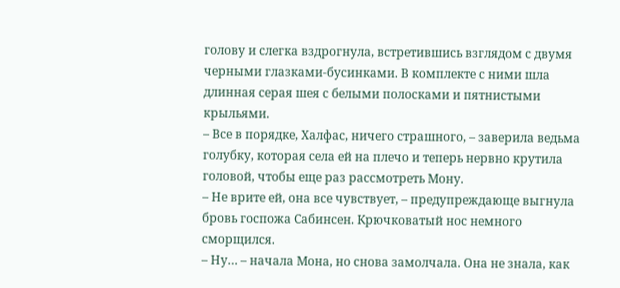голову и слегка вздрогнула, встретившись взглядом с двумя черными глазками-бусинками. В комплекте с ними шла длинная серая шея с белыми полосками и пятнистыми крыльями.
– Все в порядке, Халфас, ничего страшного, – заверила ведьма голубку, которая села ей на плечо и теперь нервно крутила головой, чтобы еще раз рассмотреть Мону.
– Не врите ей, она все чувствует, – предупреждающе выгнула бровь госпожа Сабинсен. Крючковатый нос немного сморщился.
– Ну… – начала Мона, но снова замолчала. Она не знала, как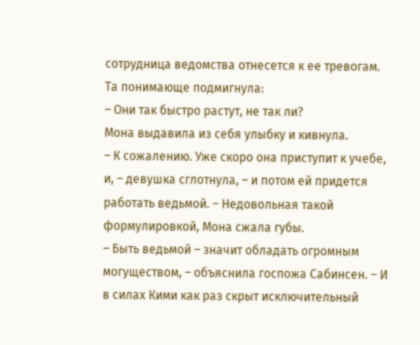сотрудница ведомства отнесется к ее тревогам.
Та понимающе подмигнула:
– Они так быстро растут, не так ли?
Мона выдавила из себя улыбку и кивнула.
– К сожалению. Уже скоро она приступит к учебе, и, – девушка сглотнула, – и потом ей придется работать ведьмой. – Недовольная такой формулировкой, Мона сжала губы.
– Быть ведьмой – значит обладать огромным могуществом, – объяснила госпожа Сабинсен. – И в силах Кими как раз скрыт исключительный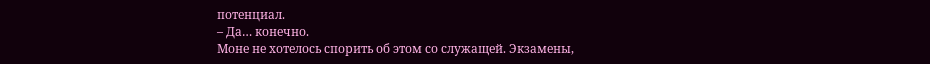потенциал.
– Да… конечно.
Моне не хотелось спорить об этом со служащей. Экзамены,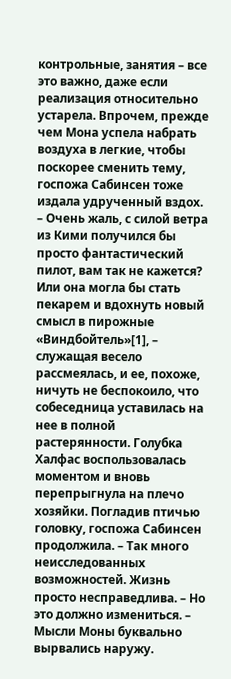контрольные, занятия – все это важно, даже если реализация относительно устарела. Впрочем, прежде чем Мона успела набрать воздуха в легкие, чтобы поскорее сменить тему, госпожа Сабинсен тоже издала удрученный вздох.
– Очень жаль, с силой ветра из Кими получился бы просто фантастический пилот, вам так не кажется? Или она могла бы стать пекарем и вдохнуть новый смысл в пирожные «Виндбойтель»[1], – служащая весело рассмеялась, и ее, похоже, ничуть не беспокоило, что собеседница уставилась на нее в полной растерянности. Голубка Халфас воспользовалась моментом и вновь перепрыгнула на плечо хозяйки. Погладив птичью головку, госпожа Сабинсен продолжила. – Так много неисследованных возможностей. Жизнь просто несправедлива. – Но это должно измениться. – Мысли Моны буквально вырвались наружу.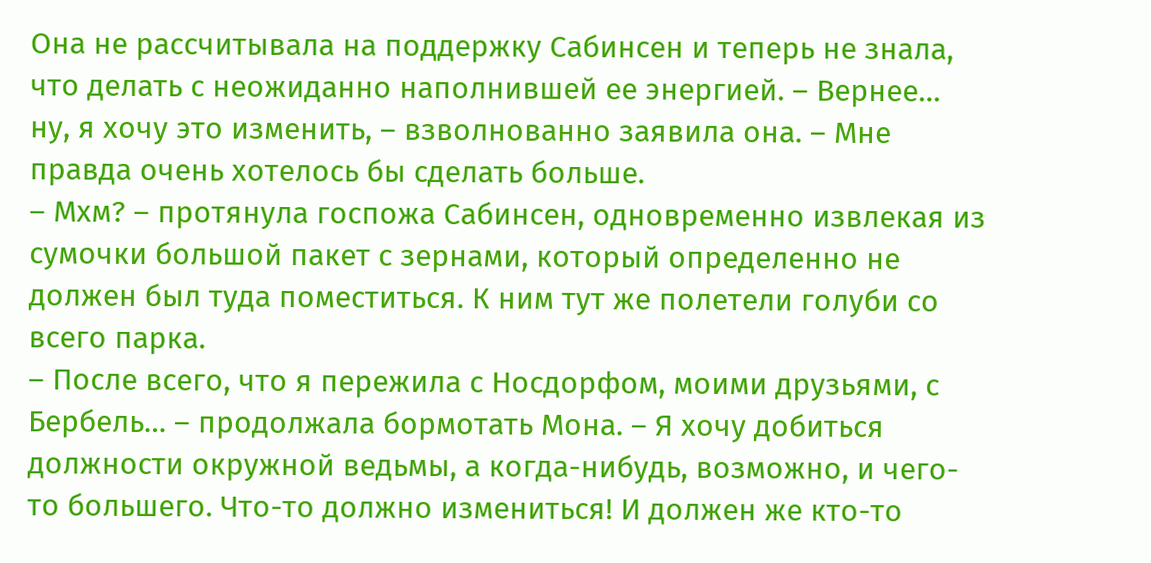Она не рассчитывала на поддержку Сабинсен и теперь не знала, что делать с неожиданно наполнившей ее энергией. – Вернее… ну, я хочу это изменить, – взволнованно заявила она. – Мне правда очень хотелось бы сделать больше.
– Мхм? – протянула госпожа Сабинсен, одновременно извлекая из сумочки большой пакет с зернами, который определенно не должен был туда поместиться. К ним тут же полетели голуби со всего парка.
– После всего, что я пережила с Носдорфом, моими друзьями, с Бербель… – продолжала бормотать Мона. – Я хочу добиться должности окружной ведьмы, а когда-нибудь, возможно, и чего-то большего. Что-то должно измениться! И должен же кто-то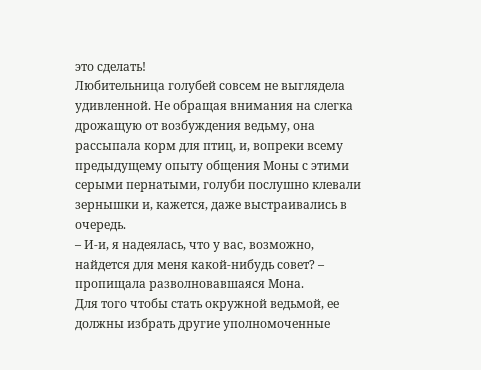это сделать!
Любительница голубей совсем не выглядела удивленной. Не обращая внимания на слегка дрожащую от возбуждения ведьму, она рассыпала корм для птиц, и, вопреки всему предыдущему опыту общения Моны с этими серыми пернатыми, голуби послушно клевали зернышки и, кажется, даже выстраивались в очередь.
– И-и, я надеялась, что у вас, возможно, найдется для меня какой-нибудь совет? – пропищала разволновавшаяся Мона.
Для того чтобы стать окружной ведьмой, ее должны избрать другие уполномоченные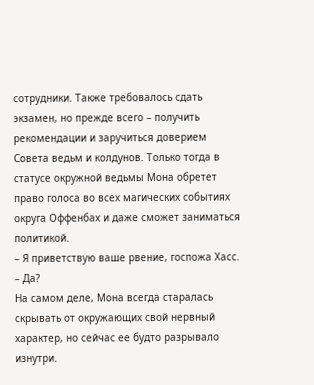сотрудники. Также требовалось сдать экзамен, но прежде всего – получить рекомендации и заручиться доверием Совета ведьм и колдунов. Только тогда в статусе окружной ведьмы Мона обретет право голоса во всех магических событиях округа Оффенбах и даже сможет заниматься политикой.
– Я приветствую ваше рвение, госпожа Хасс.
– Да?
На самом деле, Мона всегда старалась скрывать от окружающих свой нервный характер, но сейчас ее будто разрывало изнутри.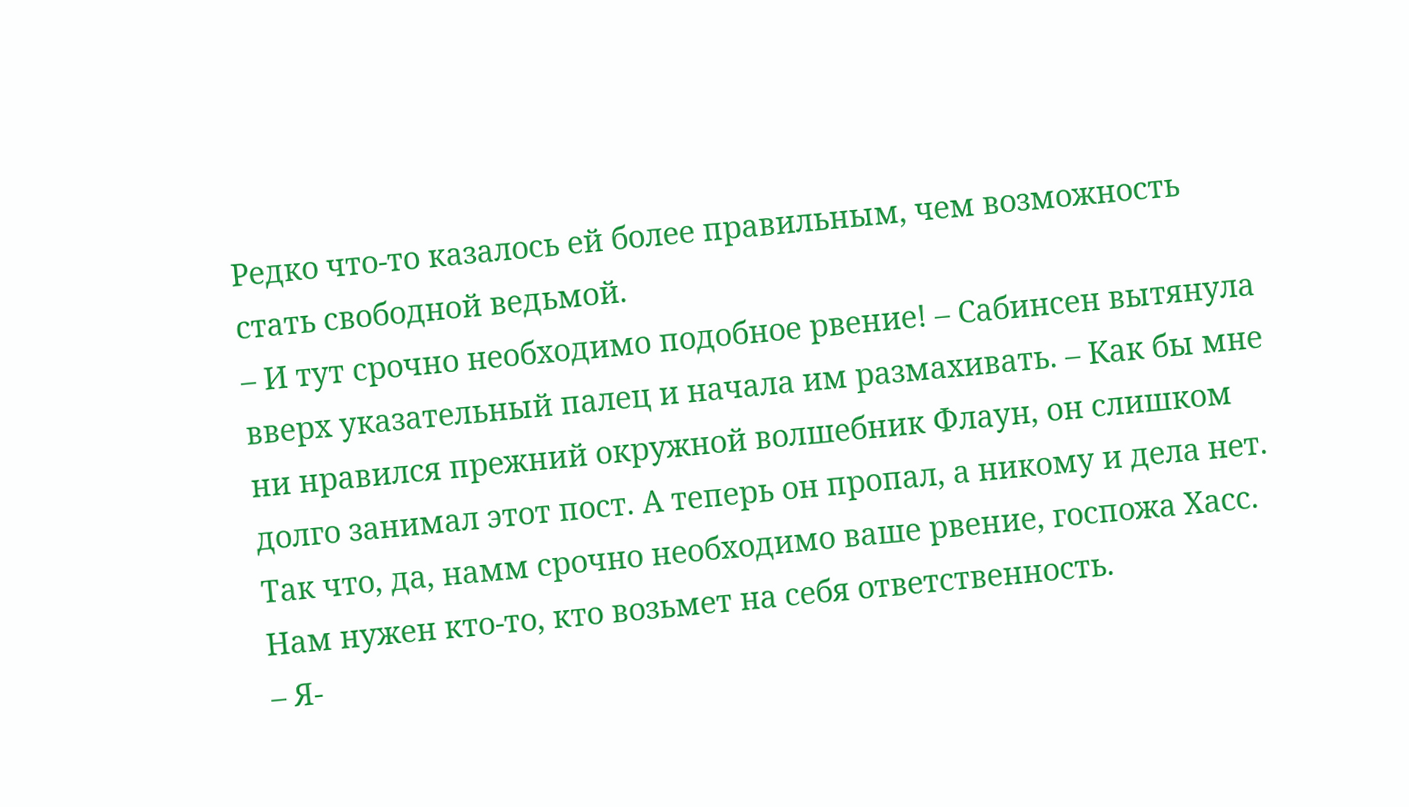Редко что-то казалось ей более правильным, чем возможность стать свободной ведьмой.
– И тут срочно необходимо подобное рвение! – Сабинсен вытянула вверх указательный палец и начала им размахивать. – Как бы мне ни нравился прежний окружной волшебник Флаун, он слишком долго занимал этот пост. А теперь он пропал, а никому и дела нет. Так что, да, намм срочно необходимо ваше рвение, госпожа Хасс. Нам нужен кто-то, кто возьмет на себя ответственность.
– Я-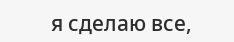я сделаю все,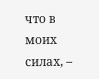что в моих силах, –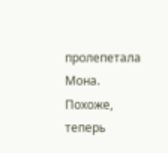пролепетала Мона.
Похоже, теперь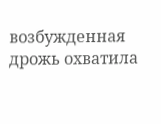возбужденная дрожь охватила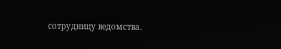сотрудницу ведомства.